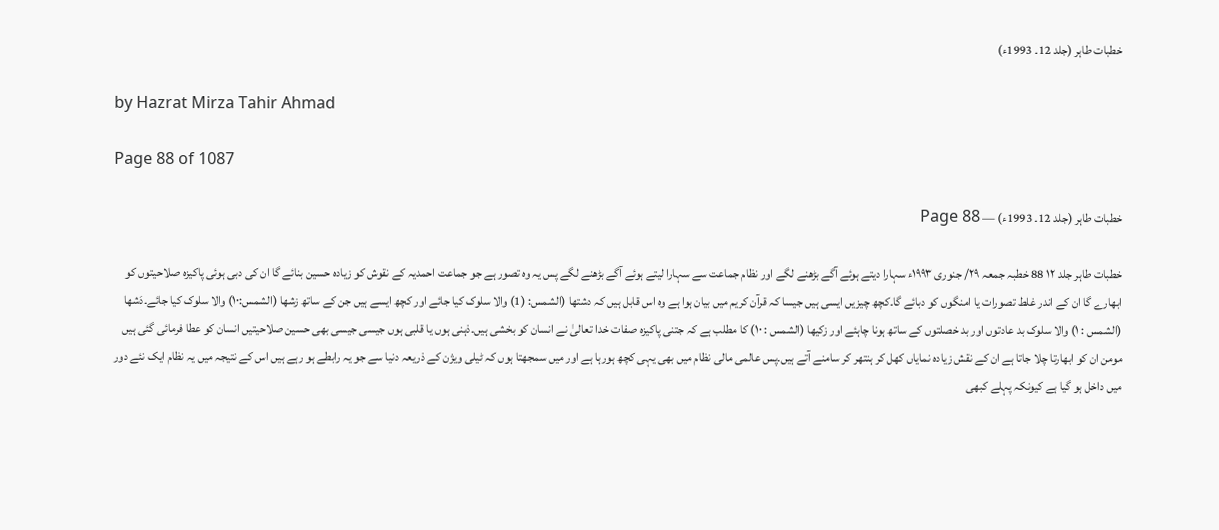خطبات طاہر (جلد 12۔ 1993ء)

by Hazrat Mirza Tahir Ahmad

Page 88 of 1087

خطبات طاہر (جلد 12۔ 1993ء) — Page 88

خطبات طاہر جلد ۱۲ 88 خطبہ جمعہ ۲۹/ جنوری ۱۹۹۳ء سہارا دیتے ہوئے آگے بڑھنے لگے اور نظام جماعت سے سہارا لیتے ہوئے آگے بڑھنے لگے پس یہ وہ تصور ہے جو جماعت احمدیہ کے نقوش کو زیادہ حسین بنائے گا ان کی دبی ہوئی پاکیزہ صلاحیتوں کو ابھارے گا ان کے اندر غلط تصورات یا امنگوں کو دبائے گا۔کچھ چیزیں ایسی ہیں جیسا کہ قرآن کریم میں بیان ہوا ہے وہ اس قابل ہیں کہ دشتها (الشمس: (1) والا سلوک کیا جائے اور کچھ ایسے ہیں جن کے ساتھ زشها (الشمس:۱۰) والا سلوک کیا جائے۔دَشها (الشمس : ۱) والا سلوک بد عادتوں اور بد خصلتوں کے ساتھ ہونا چاہئے اور زکیھا (الشمس : ۱۰) کا مطلب ہے کہ جتنی پاکیزہ صفات خدا تعالیٰ نے انسان کو بخشی ہیں۔ذہنی ہوں یا قلبی ہوں جیسی جیسی بھی حسین صلاحیتیں انسان کو عطا فرمائی گئی ہیں مومن ان کو ابھارتا چلا جاتا ہے ان کے نقش زیادہ نمایاں کھل کر ہنتھر کر سامنے آتے ہیں۔پس عالمی مالی نظام میں بھی یہی کچھ ہورہا ہے اور میں سمجھتا ہوں کہ ٹیلی ویژن کے ذریعہ دنیا سے جو یہ رابطے ہو رہے ہیں اس کے نتیجہ میں یہ نظام ایک نئے دور میں داخل ہو گیا ہے کیونکہ پہلے کبھی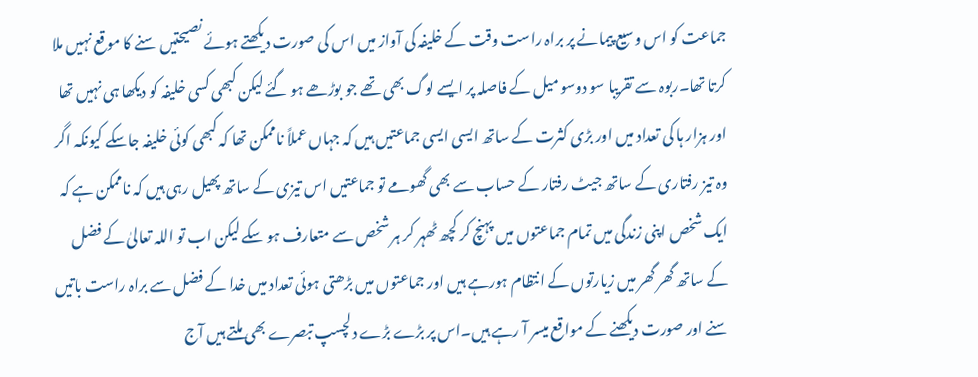جماعت کو اس وسیع پیمانے پر براہ راست وقت کے خلیفہ کی آواز میں اس کی صورت دیکھتے ہوئے نصیحتیں سنے کا موقع نہیں ملا کرتا تھا۔ربوہ سے تقریبا سو دوسو میل کے فاصلہ پر ایسے لوگ بھی تھے جو بوڑھے ہو گئے لیکن کبھی کسی خلیفہ کو دیکھا ہی نہیں تھا اور ہزار ہا کی تعداد میں اور بڑی کثرت کے ساتھ ایسی ایسی جماعتیں ہیں کہ جہاں عملاً ناممکن تھا کہ کبھی کوئی خلیفہ جاسکے کیونکہ اگر وہ تیز رفتاری کے ساتھ جیٹ رفتار کے حساب سے بھی گھومے تو جماعتیں اس تیزی کے ساتھ پھیل رہی ہیں کہ ناممکن ہے کہ ایک شخص اپنی زندگی میں تمام جماعتوں میں پہنچ کر کچھ ٹھہر کر ہر شخص سے متعارف ہو سکے لیکن اب تو اللہ تعالیٰ کے فضل کے ساتھ گھر گھر میں زیارتوں کے انتظام ہورہے ہیں اور جماعتوں میں بڑھتی ہوئی تعداد میں خدا کے فضل سے براہ راست باتیں سنے اور صورت دیکھنے کے مواقع میسر آ رہے ہیں۔اس پر بڑے بڑے دلچسپ تبصرے بھی ملتے ہیں آج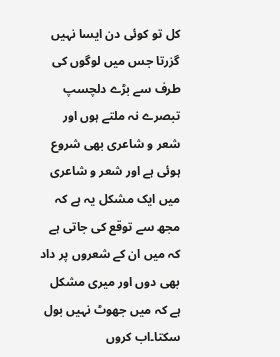کل تو کوئی دن ایسا نہیں گزرتا جس میں لوگوں کی طرف سے بڑے دلچسپ تبصرے نہ ملتے ہوں اور شعر و شاعری بھی شروع ہوئی ہے اور شعر و شاعری میں ایک مشکل یہ ہے کہ مجھ سے توقع کی جاتی ہے کہ میں ان کے شعروں پر داد بھی دوں اور میری مشکل ہے کہ میں جھوٹ نہیں بول سکتا۔اب کروں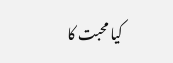کیا محبت کا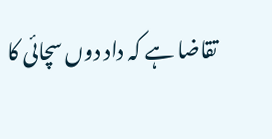تقاضا ہے کہ داد دوں سچائی کا